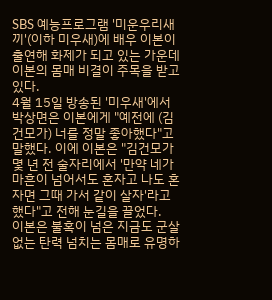SBS 예능프로그램 '미운우리새끼'(이하 미우새)에 배우 이본이 출연해 화제가 되고 있는 가운데 이본의 몸매 비결이 주목을 받고 있다.
4월 15일 방송된 '미우새'에서 박상면은 이본에게 "예전에 (김건모가) 너를 정말 좋아했다"고 말했다. 이에 이본은 "김건모가 몇 년 전 술자리에서 '만약 네가 마흔이 넘어서도 혼자고 나도 혼자면 그때 가서 같이 살자'라고 했다"고 전해 눈길을 끌었다.
이본은 불혹이 넘은 지금도 군살 없는 탄력 넘치는 몸매로 유명하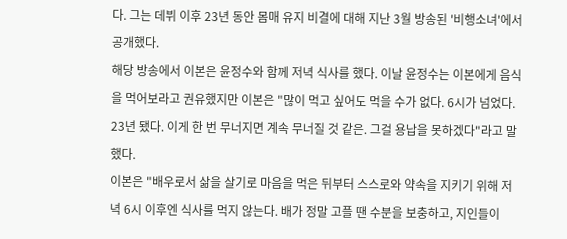다. 그는 데뷔 이후 23년 동안 몸매 유지 비결에 대해 지난 3월 방송된 '비행소녀'에서 공개했다.
해당 방송에서 이본은 윤정수와 함께 저녁 식사를 했다. 이날 윤정수는 이본에게 음식을 먹어보라고 권유했지만 이본은 "많이 먹고 싶어도 먹을 수가 없다. 6시가 넘었다. 23년 됐다. 이게 한 번 무너지면 계속 무너질 것 같은. 그걸 용납을 못하겠다"라고 말했다.
이본은 "배우로서 삶을 살기로 마음을 먹은 뒤부터 스스로와 약속을 지키기 위해 저녁 6시 이후엔 식사를 먹지 않는다. 배가 정말 고플 땐 수분을 보충하고, 지인들이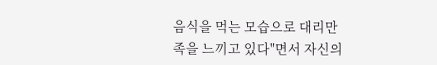음식을 먹는 모습으로 대리만족을 느끼고 있다"면서 자신의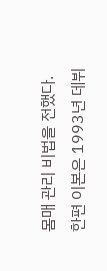몸매 관리 비법을 전했다.
한편 이본은 1993년 데뷔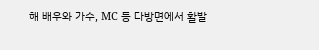해 배우와 가수, MC 등 다방면에서 활발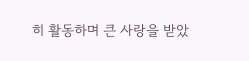히 활동하며 큰 사랑을 받았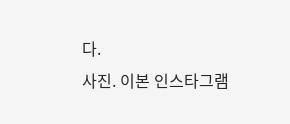다.
사진. 이본 인스타그램